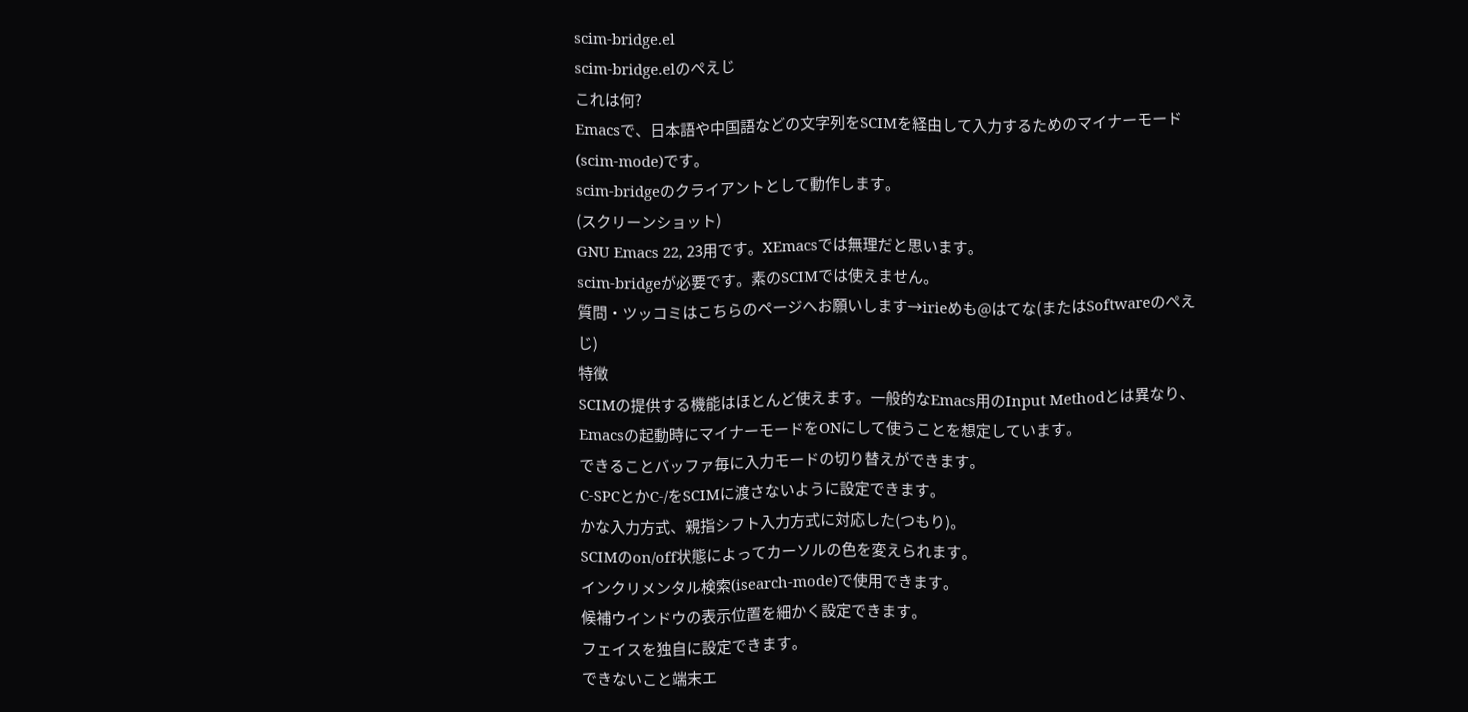scim-bridge.el
scim-bridge.elのぺえじ
これは何?
Emacsで、日本語や中国語などの文字列をSCIMを経由して入力するためのマイナーモード(scim-mode)です。
scim-bridgeのクライアントとして動作します。
(スクリーンショット)
GNU Emacs 22, 23用です。XEmacsでは無理だと思います。
scim-bridgeが必要です。素のSCIMでは使えません。
質問・ツッコミはこちらのページへお願いします→irieめも@はてな(またはSoftwareのぺえじ)
特徴
SCIMの提供する機能はほとんど使えます。一般的なEmacs用のInput Methodとは異なり、Emacsの起動時にマイナーモードをONにして使うことを想定しています。
できることバッファ毎に入力モードの切り替えができます。
C-SPCとかC-/をSCIMに渡さないように設定できます。
かな入力方式、親指シフト入力方式に対応した(つもり)。
SCIMのon/off状態によってカーソルの色を変えられます。
インクリメンタル検索(isearch-mode)で使用できます。
候補ウインドウの表示位置を細かく設定できます。
フェイスを独自に設定できます。
できないこと端末エ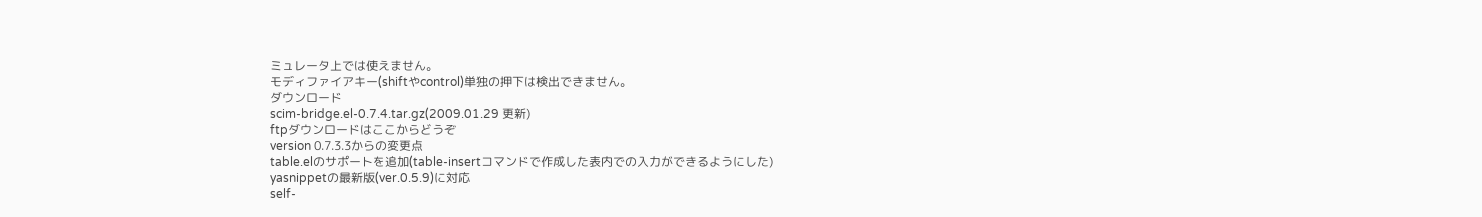ミュレータ上では使えません。
モディファイアキー(shiftやcontrol)単独の押下は検出できません。
ダウンロード
scim-bridge.el-0.7.4.tar.gz(2009.01.29 更新)
ftpダウンロードはここからどうぞ
version 0.7.3.3からの変更点
table.elのサポートを追加(table-insertコマンドで作成した表内での入力ができるようにした)
yasnippetの最新版(ver.0.5.9)に対応
self-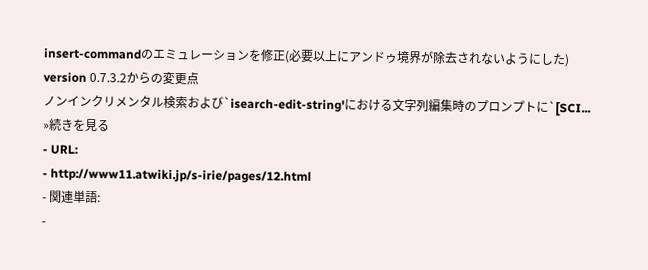insert-commandのエミュレーションを修正(必要以上にアンドゥ境界が除去されないようにした)
version 0.7.3.2からの変更点
ノンインクリメンタル検索および`isearch-edit-string'における文字列編集時のプロンプトに`[SCI...
»続きを見る
- URL:
- http://www11.atwiki.jp/s-irie/pages/12.html
- 関連単語:
-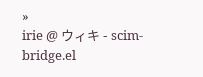»
irie @ ウィキ - scim-bridge.el